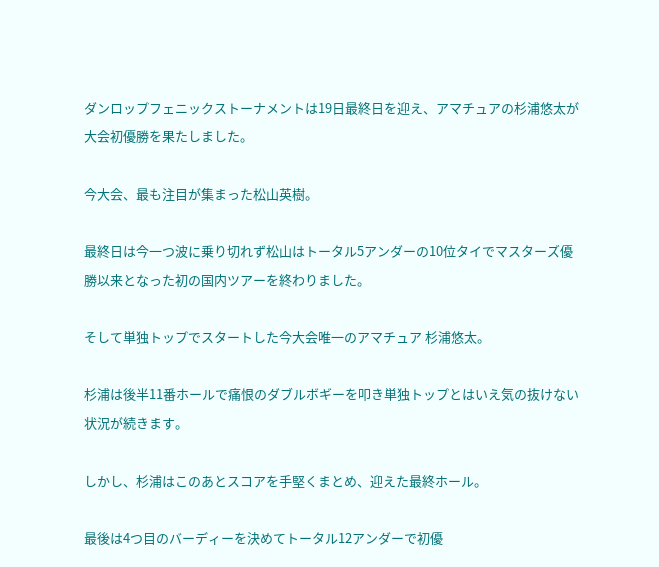ダンロップフェニックストーナメントは19日最終日を迎え、アマチュアの杉浦悠太が大会初優勝を果たしました。

今大会、最も注目が集まった松山英樹。

最終日は今一つ波に乗り切れず松山はトータル5アンダーの10位タイでマスターズ優勝以来となった初の国内ツアーを終わりました。

そして単独トップでスタートした今大会唯一のアマチュア 杉浦悠太。

杉浦は後半11番ホールで痛恨のダブルボギーを叩き単独トップとはいえ気の抜けない状況が続きます。

しかし、杉浦はこのあとスコアを手堅くまとめ、迎えた最終ホール。

最後は4つ目のバーディーを決めてトータル12アンダーで初優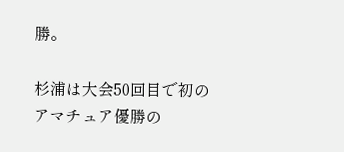勝。

杉浦は大会50回目で初のアマチュア優勝の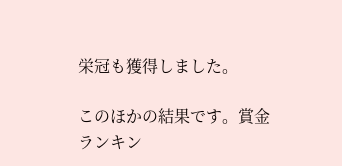栄冠も獲得しました。

このほかの結果です。賞金ランキン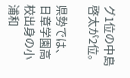グ1位の中島啓太が2位。

県勢では、日章学園高校出身の小浦和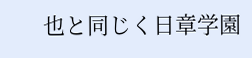也と同じく日章学園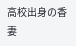高校出身の香妻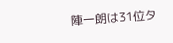陣一朗は31位タ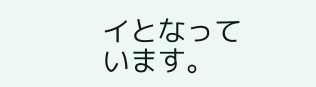イとなっています。